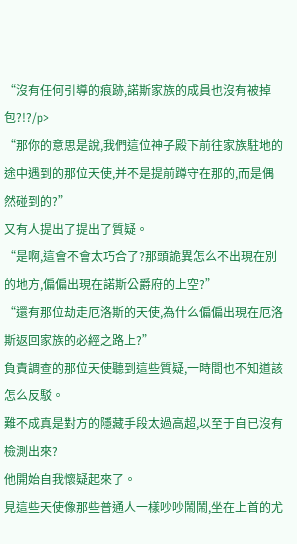“沒有任何引導的痕跡,諾斯家族的成員也沒有被掉包?!?/p>
“那你的意思是說,我們這位神子殿下前往家族駐地的途中遇到的那位天使,并不是提前蹲守在那的,而是偶然碰到的?”
又有人提出了提出了質疑。
“是啊,這會不會太巧合了?那頭詭異怎么不出現在別的地方,偏偏出現在諾斯公爵府的上空?”
“還有那位劫走厄洛斯的天使,為什么偏偏出現在厄洛斯返回家族的必經之路上?”
負責調查的那位天使聽到這些質疑,一時間也不知道該怎么反駁。
難不成真是對方的隱藏手段太過高超,以至于自已沒有檢測出來?
他開始自我懷疑起來了。
見這些天使像那些普通人一樣吵吵鬧鬧,坐在上首的尤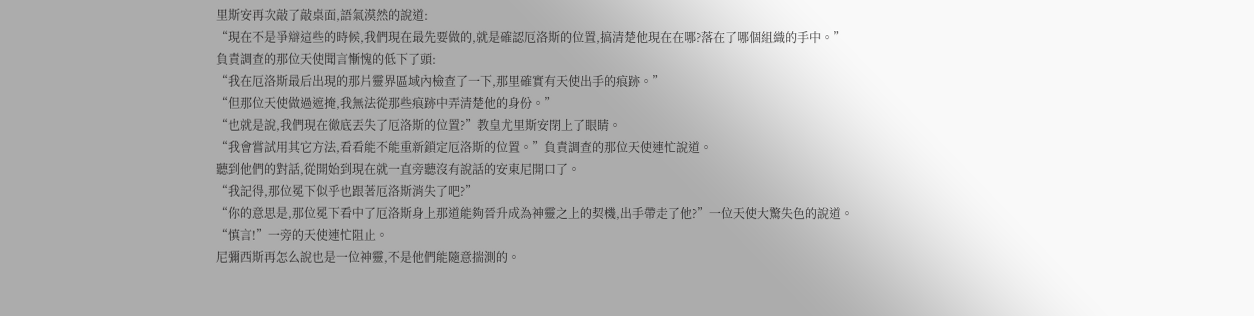里斯安再次敲了敲桌面,語氣漠然的說道:
“現在不是爭辯這些的時候,我們現在最先要做的,就是確認厄洛斯的位置,搞清楚他現在在哪?落在了哪個組織的手中。”
負責調查的那位天使聞言慚愧的低下了頭:
“我在厄洛斯最后出現的那片靈界區域內檢查了一下,那里確實有天使出手的痕跡。”
“但那位天使做過遮掩,我無法從那些痕跡中弄清楚他的身份。”
“也就是說,我們現在徹底丟失了厄洛斯的位置?”教皇尤里斯安閉上了眼睛。
“我會嘗試用其它方法,看看能不能重新鎖定厄洛斯的位置。”負責調查的那位天使連忙說道。
聽到他們的對話,從開始到現在就一直旁聽沒有說話的安東尼開口了。
“我記得,那位冕下似乎也跟著厄洛斯消失了吧?”
“你的意思是,那位冕下看中了厄洛斯身上那道能夠晉升成為神靈之上的契機,出手帶走了他?”一位天使大驚失色的說道。
“慎言!”一旁的天使連忙阻止。
尼彌西斯再怎么說也是一位神靈,不是他們能隨意揣測的。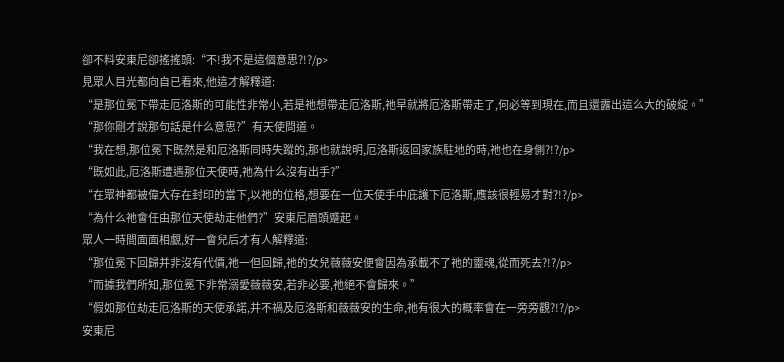卻不料安東尼卻搖搖頭:“不!我不是這個意思?!?/p>
見眾人目光都向自已看來,他這才解釋道:
“是那位冕下帶走厄洛斯的可能性非常小,若是祂想帶走厄洛斯,祂早就將厄洛斯帶走了,何必等到現在,而且還露出這么大的破綻。”
“那你剛才說那句話是什么意思?”有天使問道。
“我在想,那位冕下既然是和厄洛斯同時失蹤的,那也就說明,厄洛斯返回家族駐地的時,祂也在身側?!?/p>
“既如此,厄洛斯遭遇那位天使時,祂為什么沒有出手?”
“在眾神都被偉大存在封印的當下,以祂的位格,想要在一位天使手中庇護下厄洛斯,應該很輕易才對?!?/p>
“為什么祂會任由那位天使劫走他們?”安東尼眉頭蹙起。
眾人一時間面面相覷,好一會兒后才有人解釋道:
“那位冕下回歸并非沒有代價,祂一但回歸,祂的女兒薇薇安便會因為承載不了祂的靈魂,從而死去?!?/p>
“而據我們所知,那位冕下非常溺愛薇薇安,若非必要,祂絕不會歸來。”
“假如那位劫走厄洛斯的天使承諾,并不禍及厄洛斯和薇薇安的生命,祂有很大的概率會在一旁旁觀?!?/p>
安東尼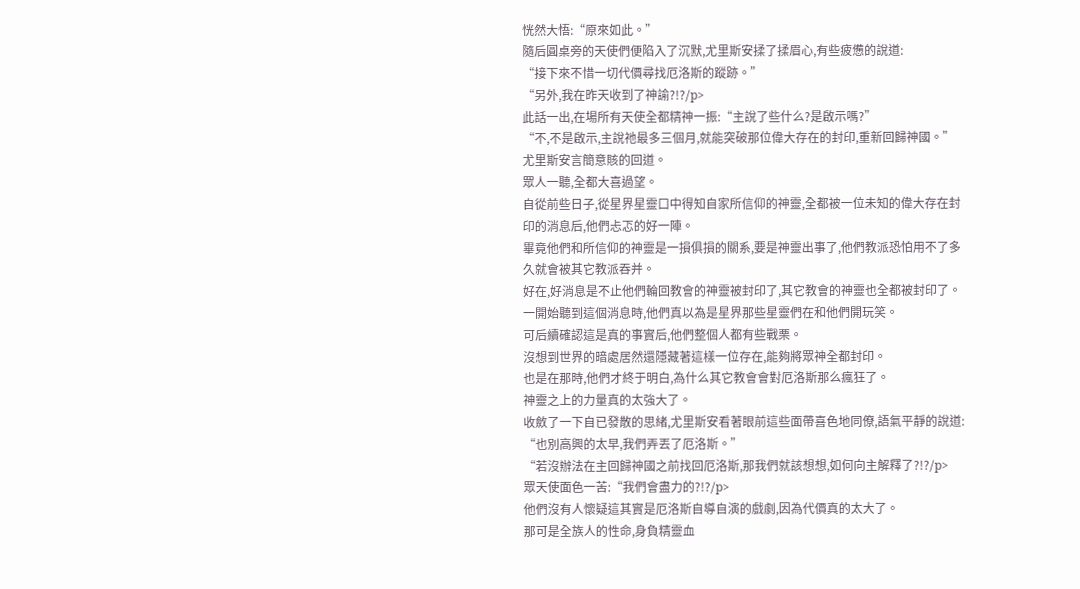恍然大悟:“原來如此。”
隨后圓桌旁的天使們便陷入了沉默,尤里斯安揉了揉眉心,有些疲憊的說道:
“接下來不惜一切代價尋找厄洛斯的蹤跡。”
“另外,我在昨天收到了神諭?!?/p>
此話一出,在場所有天使全都精神一振:“主說了些什么?是啟示嗎?”
“不,不是啟示,主說祂最多三個月,就能突破那位偉大存在的封印,重新回歸神國。”尤里斯安言簡意賅的回道。
眾人一聽,全都大喜過望。
自從前些日子,從星界星靈口中得知自家所信仰的神靈,全都被一位未知的偉大存在封印的消息后,他們忐忑的好一陣。
畢竟他們和所信仰的神靈是一損俱損的關系,要是神靈出事了,他們教派恐怕用不了多久就會被其它教派吞并。
好在,好消息是不止他們輪回教會的神靈被封印了,其它教會的神靈也全都被封印了。
一開始聽到這個消息時,他們真以為是星界那些星靈們在和他們開玩笑。
可后續確認這是真的事實后,他們整個人都有些戰栗。
沒想到世界的暗處居然還隱藏著這樣一位存在,能夠將眾神全都封印。
也是在那時,他們才終于明白,為什么其它教會會對厄洛斯那么瘋狂了。
神靈之上的力量真的太強大了。
收斂了一下自已發散的思緒,尤里斯安看著眼前這些面帶喜色地同僚,語氣平靜的說道:
“也別高興的太早,我們弄丟了厄洛斯。”
“若沒辦法在主回歸神國之前找回厄洛斯,那我們就該想想,如何向主解釋了?!?/p>
眾天使面色一苦:“我們會盡力的?!?/p>
他們沒有人懷疑這其實是厄洛斯自導自演的戲劇,因為代價真的太大了。
那可是全族人的性命,身負精靈血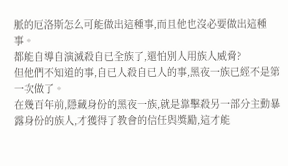脈的厄洛斯怎么可能做出這種事,而且他也沒必要做出這種事。
都能自導自演滅殺自已全族了,還怕別人用族人威脅?
但他們不知道的事,自已人殺自已人的事,黑夜一族已經不是第一次做了。
在幾百年前,隱藏身份的黑夜一族,就是靠擊殺另一部分主動暴露身份的族人,才獲得了教會的信任與獎勵,這才能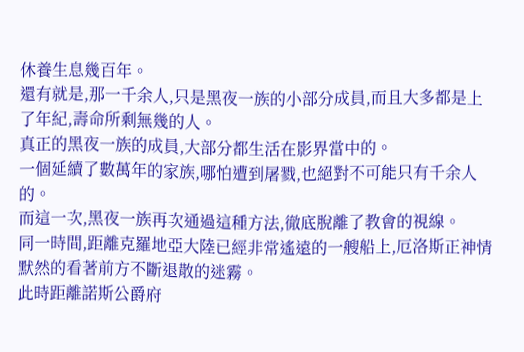休養生息幾百年。
還有就是,那一千余人,只是黑夜一族的小部分成員,而且大多都是上了年紀,壽命所剩無幾的人。
真正的黑夜一族的成員,大部分都生活在影界當中的。
一個延續了數萬年的家族,哪怕遭到屠戮,也絕對不可能只有千余人的。
而這一次,黑夜一族再次通過這種方法,徹底脫離了教會的視線。
同一時間,距離克羅地亞大陸已經非常遙遠的一艘船上,厄洛斯正神情默然的看著前方不斷退散的迷霧。
此時距離諾斯公爵府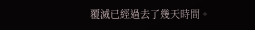覆滅已經過去了幾天時間。